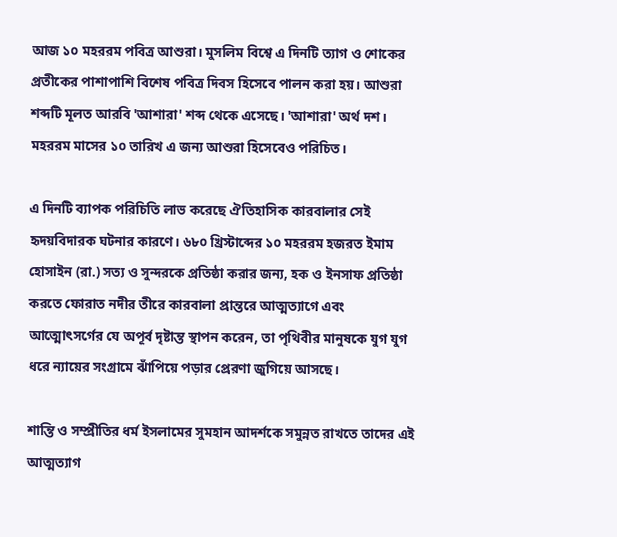আজ ১০ মহররম পবিত্র আশুরা। মুসলিম বিশ্বে এ দিনটি ত্যাগ ও শোকের প্রতীকের পাশাপাশি বিশেষ পবিত্র দিবস হিসেবে পালন করা হয়। আশুরা শব্দটি মূলত আরবি 'আশারা' শব্দ থেকে এসেছে। 'আশারা' অর্থ দশ। মহররম মাসের ১০ তারিখ এ জন্য আশুরা হিসেবেও পরিচিত।

এ দিনটি ব্যাপক পরিচিতি লাভ করেছে ঐতিহাসিক কারবালার সেই হৃদয়বিদারক ঘটনার কারণে। ৬৮০ খ্রিস্টাব্দের ১০ মহররম হজরত ইমাম হোসাইন (রা.) সত্য ও সুন্দরকে প্রতিষ্ঠা করার জন্য, হক ও ইনসাফ প্রতিষ্ঠা করতে ফোরাত নদীর তীরে কারবালা প্রান্তরে আত্মত্যাগে এবং আত্মোৎসর্গের যে অপূর্ব দৃষ্টান্ত স্থাপন করেন, তা পৃথিবীর মানুষকে যুগ যুগ ধরে ন্যায়ের সংগ্রামে ঝাঁপিয়ে পড়ার প্রেরণা জুগিয়ে আসছে।

শান্তি ও সম্প্রীতির ধর্ম ইসলামের সুমহান আদর্শকে সমুন্নত রাখতে তাদের এই আত্মত্যাগ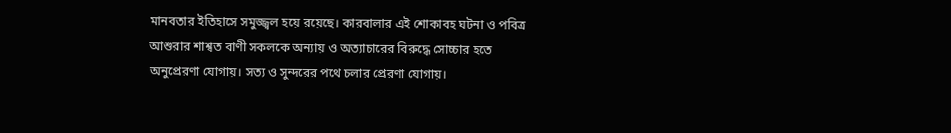মানবতার ইতিহাসে সমুজ্জ্বল হয়ে রয়েছে। কারবালার এই শোকাবহ ঘটনা ও পবিত্র আশুরার শাশ্বত বাণী সকলকে অন্যায় ও অত্যাচারের বিরুদ্ধে সোচ্চার হতে অনুপ্রেরণা যোগায়। সত্য ও সুন্দরের পথে চলার প্রেরণা যোগায়।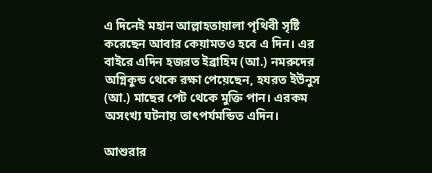এ দিনেই মহান আল্লাহতায়ালা পৃথিবী সৃষ্টি করেছেন আবার কেয়ামতও হবে এ দিন। এর বাইরে এদিন হজরত ইব্রাহিম (আ.) নমরুদের অগ্নিকুন্ড থেকে রক্ষা পেয়েছেন, হযরত ইউনুস (আ.) মাছের পেট থেকে মুক্তি পান। এরকম অসংখ্য ঘটনায় তাৎপর্যমন্ডিত এদিন।

আশুরার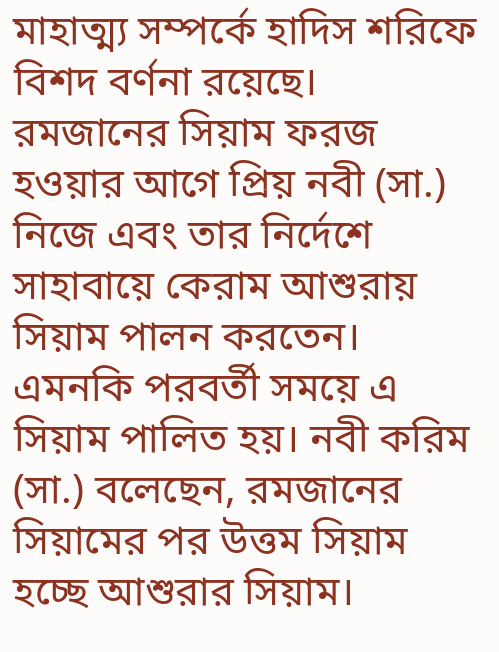মাহাত্ম্য সম্পর্কে হাদিস শরিফে বিশদ বর্ণনা রয়েছে। রমজানের সিয়াম ফরজ হওয়ার আগে প্রিয় নবী (সা.) নিজে এবং তার নির্দেশে সাহাবায়ে কেরাম আশুরায় সিয়াম পালন করতেন। এমনকি পরবর্তী সময়ে এ সিয়াম পালিত হয়। নবী করিম (সা.) বলেছেন, রমজানের সিয়ামের পর উত্তম সিয়াম হচ্ছে আশুরার সিয়াম।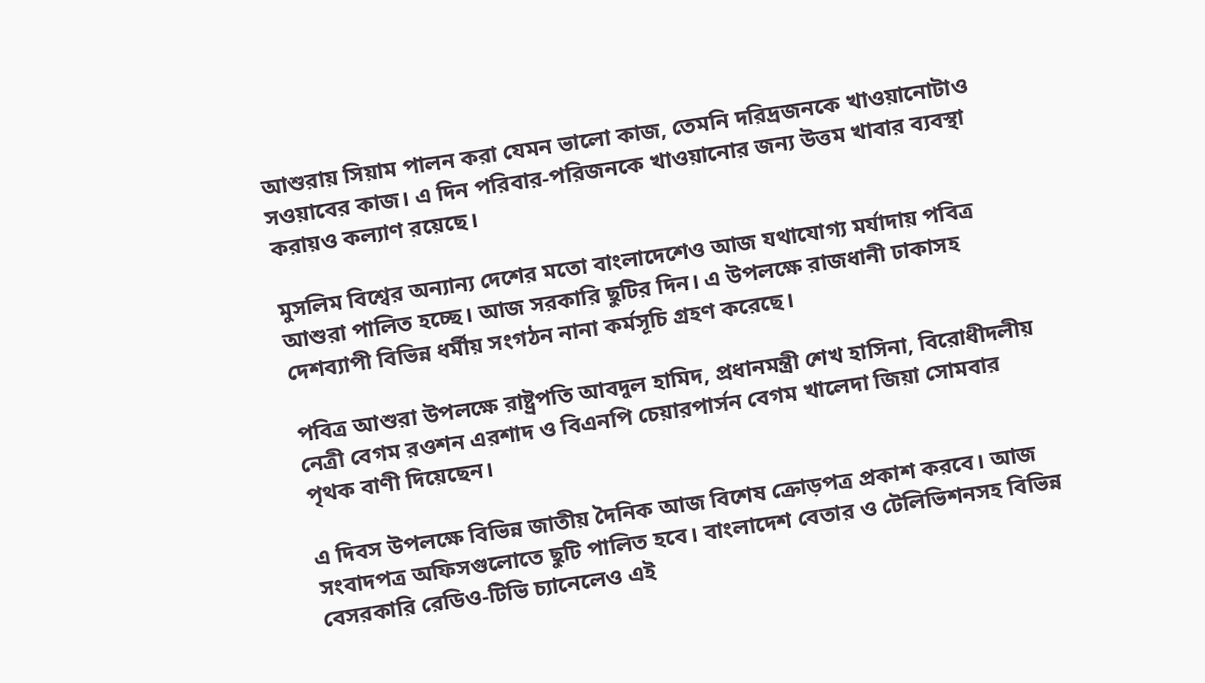আশুরায় সিয়াম পালন করা যেমন ভালো কাজ, তেমনি দরিদ্রজনকে খাওয়ানোটাও সওয়াবের কাজ। এ দিন পরিবার-পরিজনকে খাওয়ানোর জন্য উত্তম খাবার ব্যবস্থা করায়ও কল্যাণ রয়েছে।

মুসলিম বিশ্বের অন্যান্য দেশের মতো বাংলাদেশেও আজ যথাযোগ্য মর্যাদায় পবিত্র আশুরা পালিত হচ্ছে। আজ সরকারি ছুটির দিন। এ উপলক্ষে রাজধানী ঢাকাসহ দেশব্যাপী বিভিন্ন ধর্মীয় সংগঠন নানা কর্মসূচি গ্রহণ করেছে।

পবিত্র আশুরা উপলক্ষে রাষ্ট্রপতি আবদুল হামিদ, প্রধানমন্ত্রী শেখ হাসিনা, বিরোধীদলীয় নেত্রী বেগম রওশন এরশাদ ও বিএনপি চেয়ারপার্সন বেগম খালেদা জিয়া সোমবার পৃথক বাণী দিয়েছেন।

এ দিবস উপলক্ষে বিভিন্ন জাতীয় দৈনিক আজ বিশেষ ক্রোড়পত্র প্রকাশ করবে। আজ সংবাদপত্র অফিসগুলোতে ছুটি পালিত হবে। বাংলাদেশ বেতার ও টেলিভিশনসহ বিভিন্ন বেসরকারি রেডিও-টিভি চ্যানেলেও এই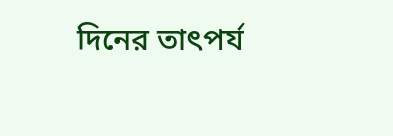দিনের তাৎপর্য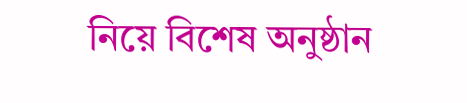নিয়ে বিশেষ অনুষ্ঠান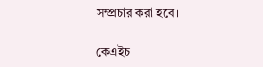সম্প্রচার করা হবে।

কেএইচ